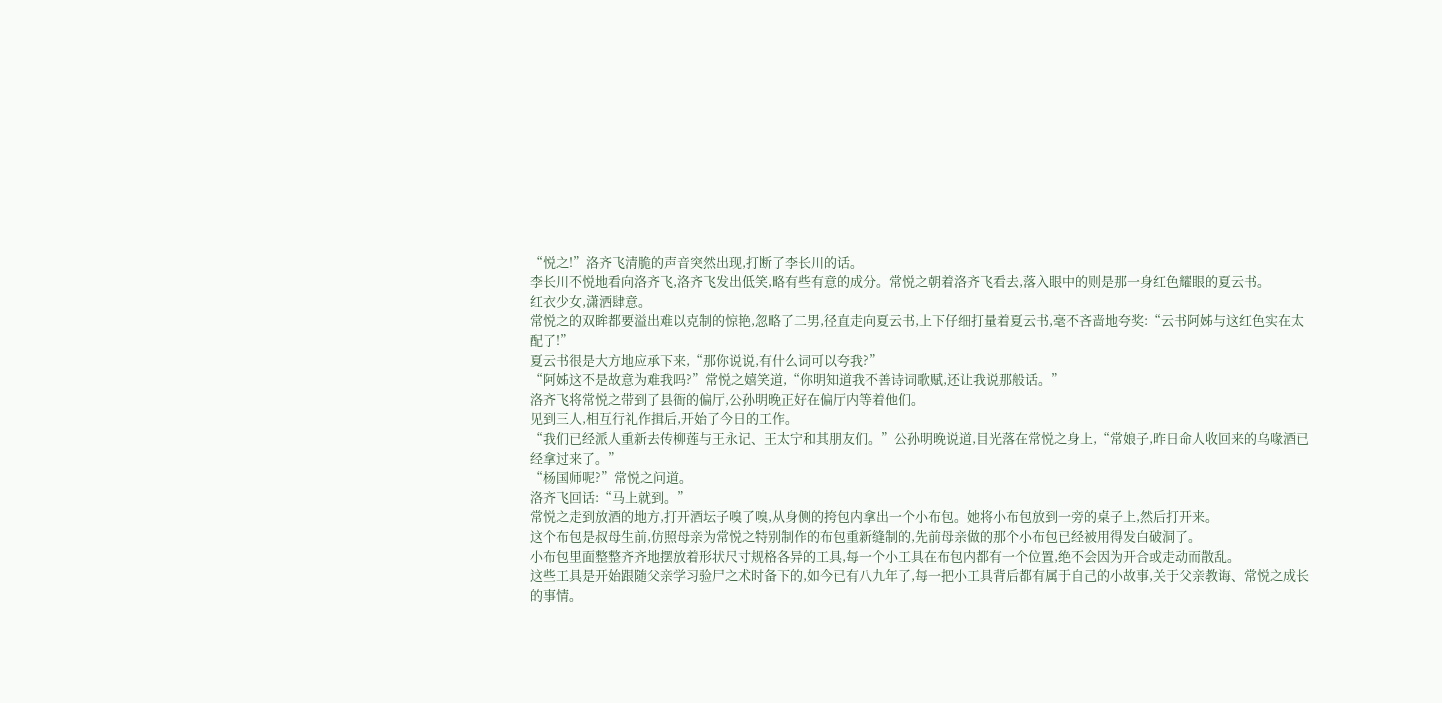“悦之!”洛齐飞清脆的声音突然出现,打断了李长川的话。
李长川不悦地看向洛齐飞,洛齐飞发出低笑,略有些有意的成分。常悦之朝着洛齐飞看去,落入眼中的则是那一身红色耀眼的夏云书。
红衣少女,潇洒肆意。
常悦之的双眸都要溢出难以克制的惊艳,忽略了二男,径直走向夏云书,上下仔细打量着夏云书,毫不吝啬地夸奖:“云书阿姊与这红色实在太配了!”
夏云书很是大方地应承下来,“那你说说,有什么词可以夸我?”
“阿姊这不是故意为难我吗?”常悦之嬉笑道,“你明知道我不善诗词歌赋,还让我说那般话。”
洛齐飞将常悦之带到了县衙的偏厅,公孙明晚正好在偏厅内等着他们。
见到三人,相互行礼作揖后,开始了今日的工作。
“我们已经派人重新去传柳莲与王永记、王太宁和其朋友们。”公孙明晚说道,目光落在常悦之身上,“常娘子,昨日命人收回来的乌喙酒已经拿过来了。”
“杨国师呢?”常悦之问道。
洛齐飞回话:“马上就到。”
常悦之走到放酒的地方,打开酒坛子嗅了嗅,从身侧的挎包内拿出一个小布包。她将小布包放到一旁的桌子上,然后打开来。
这个布包是叔母生前,仿照母亲为常悦之特别制作的布包重新缝制的,先前母亲做的那个小布包已经被用得发白破洞了。
小布包里面整整齐齐地摆放着形状尺寸规格各异的工具,每一个小工具在布包内都有一个位置,绝不会因为开合或走动而散乱。
这些工具是开始跟随父亲学习验尸之术时备下的,如今已有八九年了,每一把小工具背后都有属于自己的小故事,关于父亲教诲、常悦之成长的事情。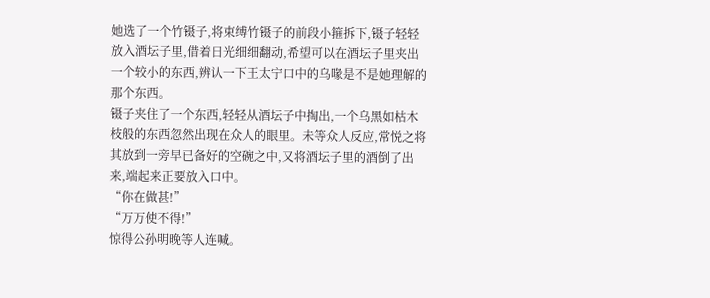她选了一个竹镊子,将束缚竹镊子的前段小箍拆下,镊子轻轻放入酒坛子里,借着日光细细翻动,希望可以在酒坛子里夹出一个较小的东西,辨认一下王太宁口中的乌喙是不是她理解的那个东西。
镊子夹住了一个东西,轻轻从酒坛子中掏出,一个乌黑如枯木枝般的东西忽然出现在众人的眼里。未等众人反应,常悦之将其放到一旁早已备好的空碗之中,又将酒坛子里的酒倒了出来,端起来正要放入口中。
“你在做甚!”
“万万使不得!”
惊得公孙明晚等人连喊。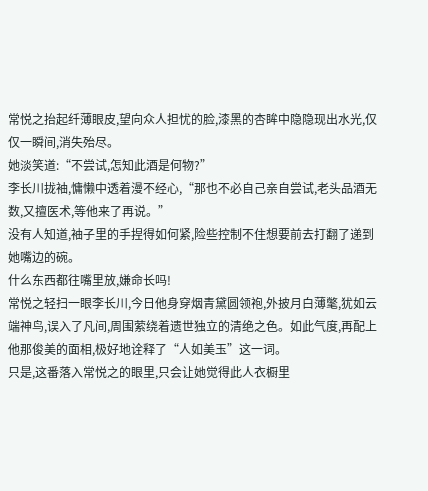常悦之抬起纤薄眼皮,望向众人担忧的脸,漆黑的杏眸中隐隐现出水光,仅仅一瞬间,消失殆尽。
她淡笑道:“不尝试,怎知此酒是何物?”
李长川拢袖,慵懒中透着漫不经心,“那也不必自己亲自尝试,老头品酒无数,又擅医术,等他来了再说。”
没有人知道,袖子里的手捏得如何紧,险些控制不住想要前去打翻了递到她嘴边的碗。
什么东西都往嘴里放,嫌命长吗!
常悦之轻扫一眼李长川,今日他身穿烟青黛圆领袍,外披月白薄氅,犹如云端神鸟,误入了凡间,周围萦绕着遗世独立的清绝之色。如此气度,再配上他那俊美的面相,极好地诠释了“人如美玉”这一词。
只是,这番落入常悦之的眼里,只会让她觉得此人衣橱里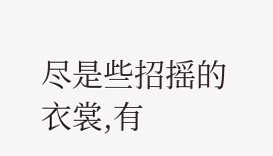尽是些招摇的衣裳,有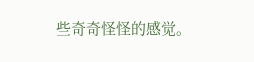些奇奇怪怪的感觉。